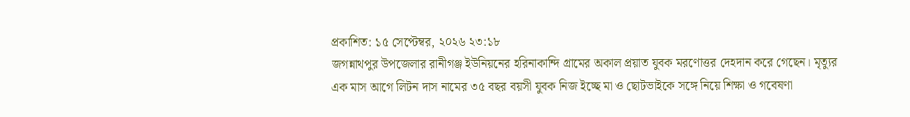প্রকাশিত: ১৫ সেপ্টেম্বর, ২০২৬ ২৩:১৮
জগন্নাথপুর উপজেলার রানীগঞ্জ ইউনিয়নের হরিনাকান্দি গ্রামের অকাল প্রয়াত যুবক মরণোত্তর দেহদান করে গেছেন। মৃত্যুর এক মাস আগে লিটন দাস নামের ৩৫ বছর বয়সী যুবক নিজ ইচ্ছে মা ও ছোটভাইকে সঙ্গে নিয়ে শিক্ষা ও গবেষণা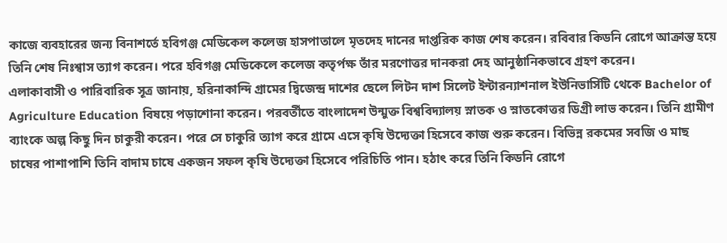কাজে ব্যবহারের জন্য বিনাশর্তে হবিগঞ্জ মেডিকেল কলেজ হাসপাতালে মৃতদেহ দানের দাপ্তরিক কাজ শেষ করেন। রবিবার কিডনি রোগে আক্রান্ত হয়ে তিনি শেষ নিঃশ্বাস ত্যাগ করেন। পরে হবিগঞ্জ মেডিকেলে কলেজ কতৃর্পক্ষ তাঁর মরণোত্তর দানকরা দেহ আনুষ্ঠানিকভাবে গ্রহণ করেন।
এলাকাবাসী ও পারিবারিক সূত্র জানায়, হরিনাকান্দি গ্রামের দ্বিজেন্দ্র দাশের ছেলে লিটন দাশ সিলেট ইন্টারন্যাশনাল ইউনিভার্সিটি থেকে Bachelor of Agriculture Education বিষয়ে পড়াশোনা করেন। পরবর্তীতে বাংলাদেশ উন্মুক্ত বিশ্ববিদ্যালয় স্নাতক ও স্নাতকোত্তর ডিগ্রী লাভ করেন। তিনি গ্রামীণ ব্যাংকে অল্প কিছু দিন চাকুরী করেন। পরে সে চাকুরি ত্যাগ করে গ্রামে এসে কৃষি উদ্যেক্তা হিসেবে কাজ শুরু করেন। বিভিন্ন রকমের সবজি ও মাছ চাষের পাশাপাশি তিনি বাদাম চাষে একজন সফল কৃষি উদ্যেক্তা হিসেবে পরিচিতি পান। হঠাৎ করে তিনি কিডনি রোগে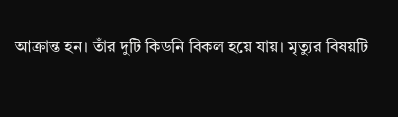আক্রান্ত হন। তাঁর দুটি কিডনি বিকল হয়ে যায়। মৃত্যুর বিষয়টি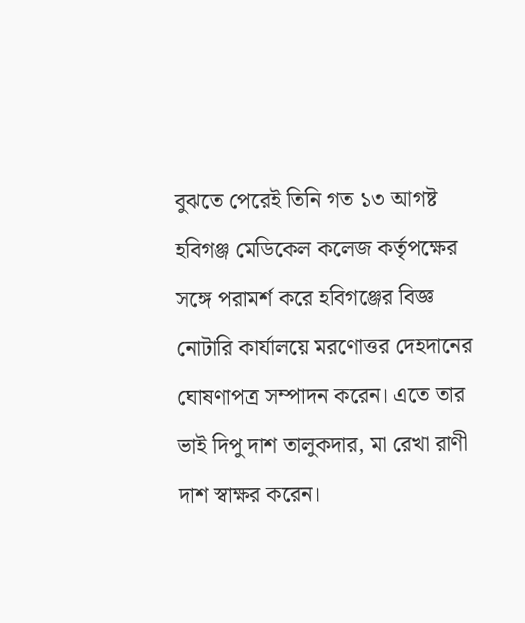বুঝতে পেরেই তিনি গত ১৩ আগষ্ট হবিগঞ্জ মেডিকেল কলেজ কর্তৃপক্ষের সঙ্গে পরামর্শ করে হবিগঞ্জের বিজ্ঞ নোটারি কার্যালয়ে মরণোত্তর দেহদানের ঘোষণাপত্র সম্পাদন করেন। এতে তার ভাই দিপু দাশ তালুকদার, মা রেখা রাণী দাশ স্বাক্ষর করেন।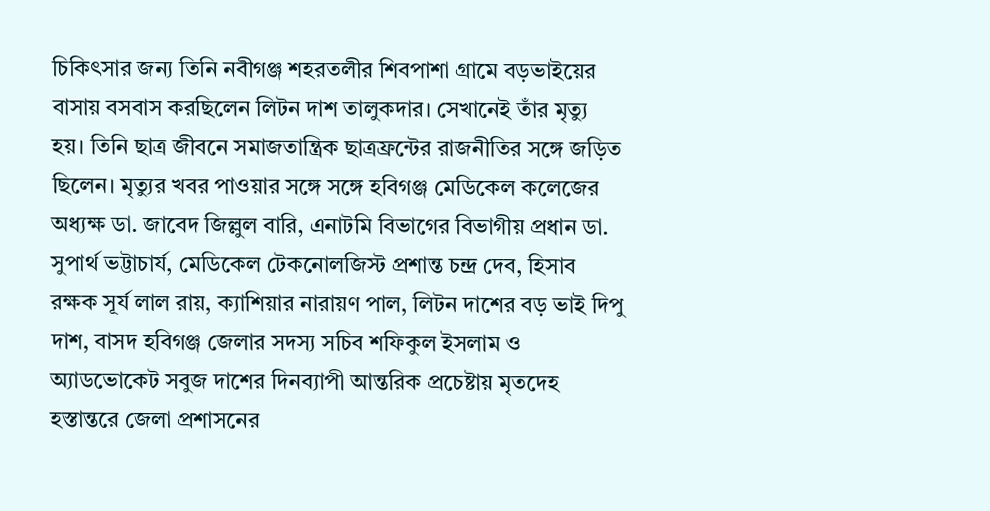চিকিৎসার জন্য তিনি নবীগঞ্জ শহরতলীর শিবপাশা গ্রামে বড়ভাইয়ের বাসায় বসবাস করছিলেন লিটন দাশ তালুকদার। সেখানেই তাঁর মৃত্যু হয়। তিনি ছাত্র জীবনে সমাজতান্ত্রিক ছাত্রফ্রন্টের রাজনীতির সঙ্গে জড়িত ছিলেন। মৃত্যুর খবর পাওয়ার সঙ্গে সঙ্গে হবিগঞ্জ মেডিকেল কলেজের অধ্যক্ষ ডা. জাবেদ জিল্লুল বারি, এনাটমি বিভাগের বিভাগীয় প্রধান ডা. সুপার্থ ভট্টাচার্য, মেডিকেল টেকনোলজিস্ট প্রশান্ত চন্দ্র দেব, হিসাব রক্ষক সূর্য লাল রায়, ক্যাশিয়ার নারায়ণ পাল, লিটন দাশের বড় ভাই দিপু দাশ, বাসদ হবিগঞ্জ জেলার সদস্য সচিব শফিকুল ইসলাম ও অ্যাডভোকেট সবুজ দাশের দিনব্যাপী আন্তরিক প্রচেষ্টায় মৃতদেহ হস্তান্তরে জেলা প্রশাসনের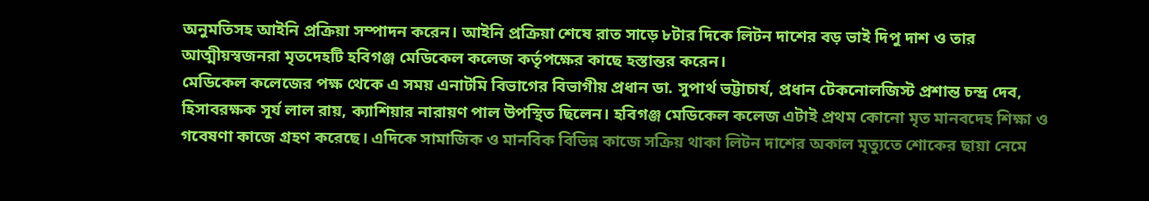অনুমতিসহ আইনি প্রক্রিয়া সম্পাদন করেন। আইনি প্রক্রিয়া শেষে রাত সাড়ে ৮টার দিকে লিটন দাশের বড় ভাই দিপু দাশ ও তার আত্মীয়স্বজনরা মৃতদেহটি হবিগঞ্জ মেডিকেল কলেজ কর্তৃপক্ষের কাছে হস্তান্তর করেন।
মেডিকেল কলেজের পক্ষ থেকে এ সময় এনাটমি বিভাগের বিভাগীয় প্রধান ডা. সুপার্থ ভট্টাচার্য, প্রধান টেকনোলজিস্ট প্রশান্ত চন্দ্র দেব, হিসাবরক্ষক সূর্য লাল রায়, ক্যাশিয়ার নারায়ণ পাল উপস্থিত ছিলেন। হবিগঞ্জ মেডিকেল কলেজ এটাই প্রথম কোনো মৃত মানবদেহ শিক্ষা ও গবেষণা কাজে গ্রহণ করেছে। এদিকে সামাজিক ও মানবিক বিভিন্ন কাজে সক্রিয় থাকা লিটন দাশের অকাল মৃত্যুতে শোকের ছায়া নেমে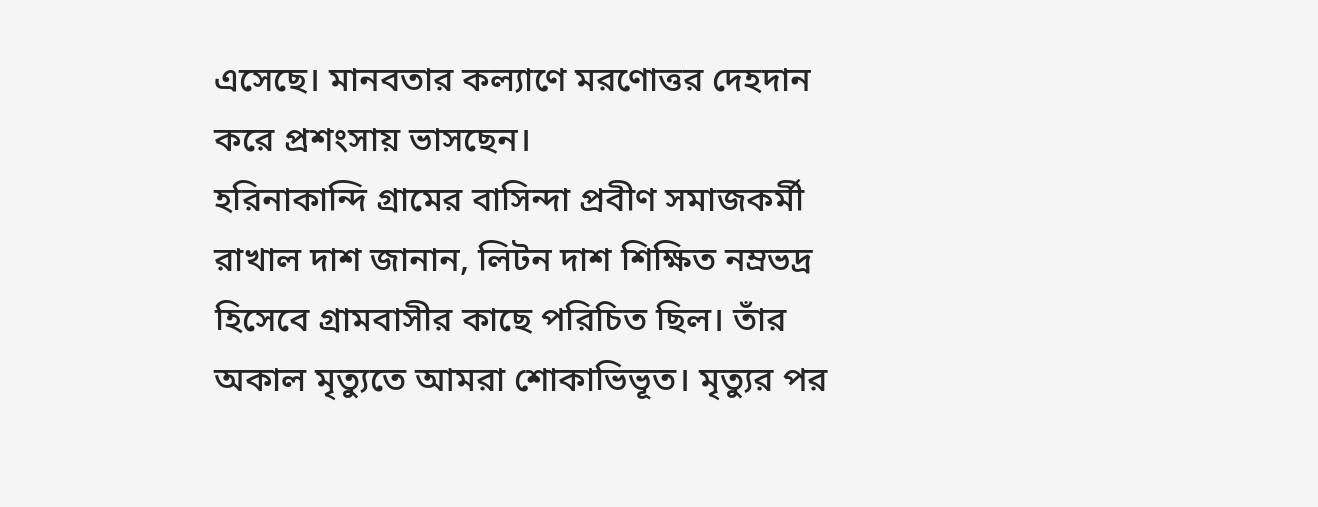এসেছে। মানবতার কল্যাণে মরণোত্তর দেহদান করে প্রশংসায় ভাসছেন।
হরিনাকান্দি গ্রামের বাসিন্দা প্রবীণ সমাজকর্মী রাখাল দাশ জানান, লিটন দাশ শিক্ষিত নম্রভদ্র হিসেবে গ্রামবাসীর কাছে পরিচিত ছিল। তাঁর অকাল মৃত্যুতে আমরা শোকাভিভূত। মৃত্যুর পর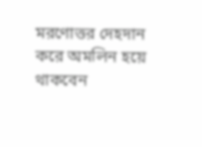মরণোত্তর দেহদান করে অমলিন হয়ে থাকবেন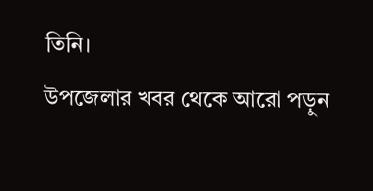তিনি।
উপজেলার খবর থেকে আরো পড়ুন